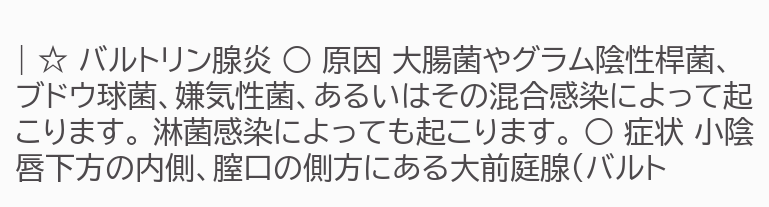| ☆ バルトリン腺炎 ○ 原因 大腸菌やグラム陰性桿菌、ブドウ球菌、嫌気性菌、あるいはその混合感染によって起こります。 淋菌感染によっても起こります。 ○ 症状 小陰唇下方の内側、膣口の側方にある大前庭腺(バルト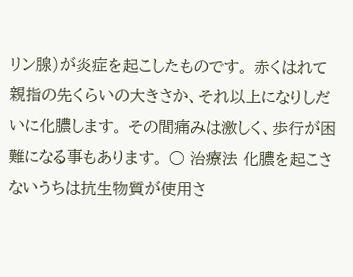リン腺)が炎症を起こしたものです。 赤くはれて親指の先くらいの大きさか、それ以上になりしだいに化膿します。 その間痛みは激しく、歩行が困難になる事もあります。 ○ 治療法 化膿を起こさないうちは抗生物質が使用さ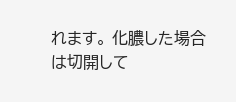れます。 化膿した場合は切開して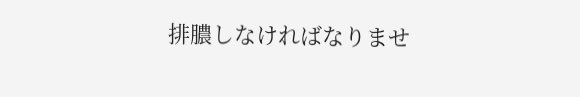排膿しなければなりませ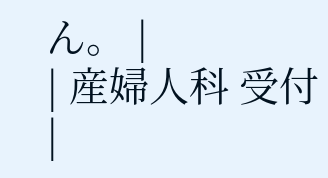ん。 |
| 産婦人科 受付 |